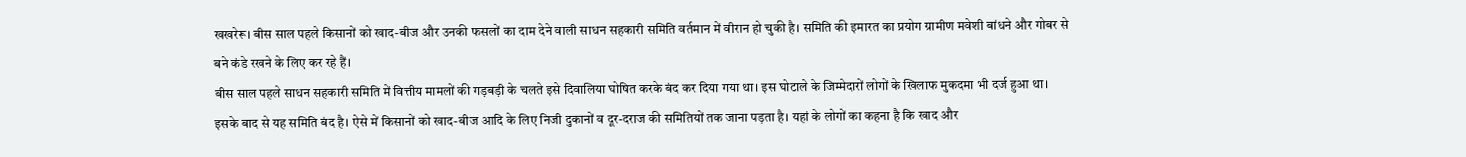खखरेरू। बीस साल पहले किसानों को खाद-बीज और उनकी फसलों का दाम देने वाली साधन सहकारी समिति वर्तमान में वीरान हो चुकी है। समिति की इमारत का प्रयोग ग्रामीण मवेशी बांधने और गोबर से बने कंडे रखने के लिए कर रहे हैं।
बीस साल पहले साधन सहकारी समिति में वित्तीय मामलों की गड़बड़ी के चलते इसे दिवालिया घोषित करके बंद कर दिया गया था। इस घोटाले के जिम्मेदारों लोगों के खिलाफ मुकदमा भी दर्ज हुआ था।
इसके बाद से यह समिति बंद है। ऐसे में किसानों को खाद-बीज आदि के लिए निजी दुकानों व दूर-दराज की समितियों तक जाना पड़ता है। यहां के लोगों का कहना है कि खाद और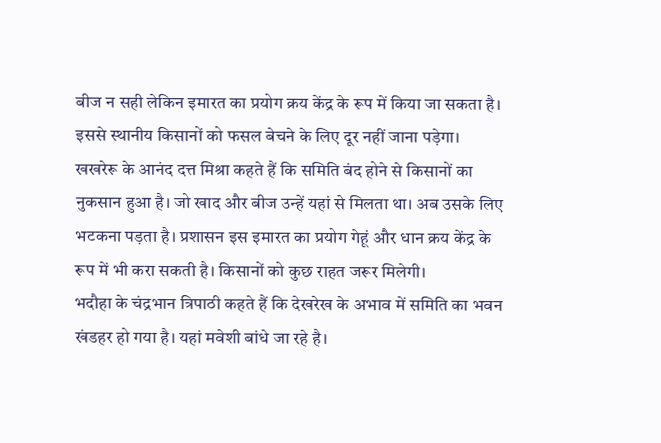बीज न सही लेकिन इमारत का प्रयोग क्रय केंद्र के रूप में किया जा सकता है। इससे स्थानीय किसानों को फसल बेचने के लिए दूर नहीं जाना पड़ेगा।
खखरेरू के आनंद दत्त मिश्रा कहते हैं कि समिति बंद होने से किसानों का नुकसान हुआ है। जो खाद और बीज उन्हें यहां से मिलता था। अब उसके लिए भटकना पड़ता है। प्रशासन इस इमारत का प्रयोग गेहूं और धान क्रय केंद्र के रूप में भी करा सकती है। किसानों को कुछ राहत जरूर मिलेगी।
भदौहा के चंद्रभान त्रिपाठी कहते हैं कि देखरेख के अभाव में समिति का भवन खंडहर हो गया है। यहां मवेशी बांधे जा रहे है।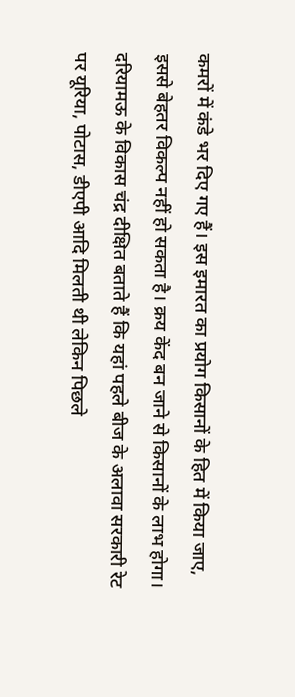कमरों में कंडे भर दिए गए हैं। इस इमारत का प्रयोग किसानों के हित में किया जाए, इससे बेहतर विकल्प नहीं हो सकता है। क्रय केंद बन जाने से किसानों के लाभ होगा।
दरियामऊ के विकास चंद्र दीक्षित बताते हैं कि यहां पहले बीज के अलावा सरकारी रेट पर यूरिया, पोटास, डीएपी आदि मिलती थी लेकिन पिछले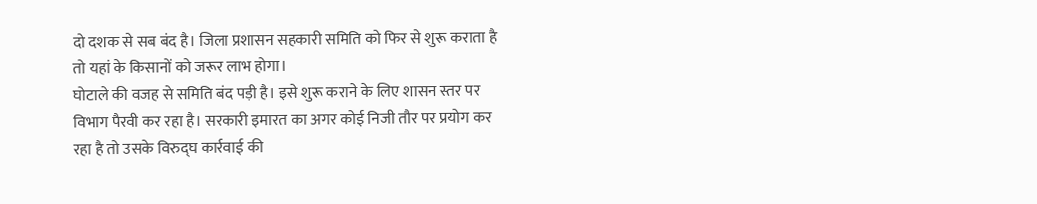दो दशक से सब बंद है। जिला प्रशासन सहकारी समिति को फिर से शुरू कराता है तो यहां के किसानों को जरूर लाभ होगा।
घोटाले की वजह से समिति बंद पड़ी है। इसे शुरू कराने के लिए शासन स्तर पर विभाग पैरवी कर रहा है। सरकारी इमारत का अगर कोई निजी तौर पर प्रयोग कर रहा है तो उसके विरुद्घ कार्रवाई की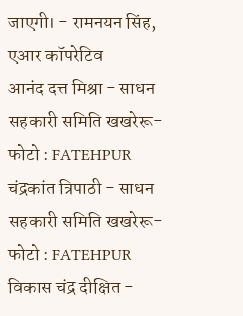जाएगी। - रामनयन सिंह, एआर कॉपरेटिव
आनंद दत्त मिश्रा - साधन सहकारी समिति खखरेरू- फोटो : FATEHPUR
चंद्रकांत त्रिपाठी - साधन सहकारी समिति खखरेरू- फोटो : FATEHPUR
विकास चंद्र दीक्षित -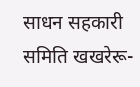साधन सहकारी समिति खखरेरू-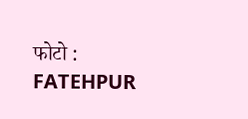फोटो : FATEHPUR